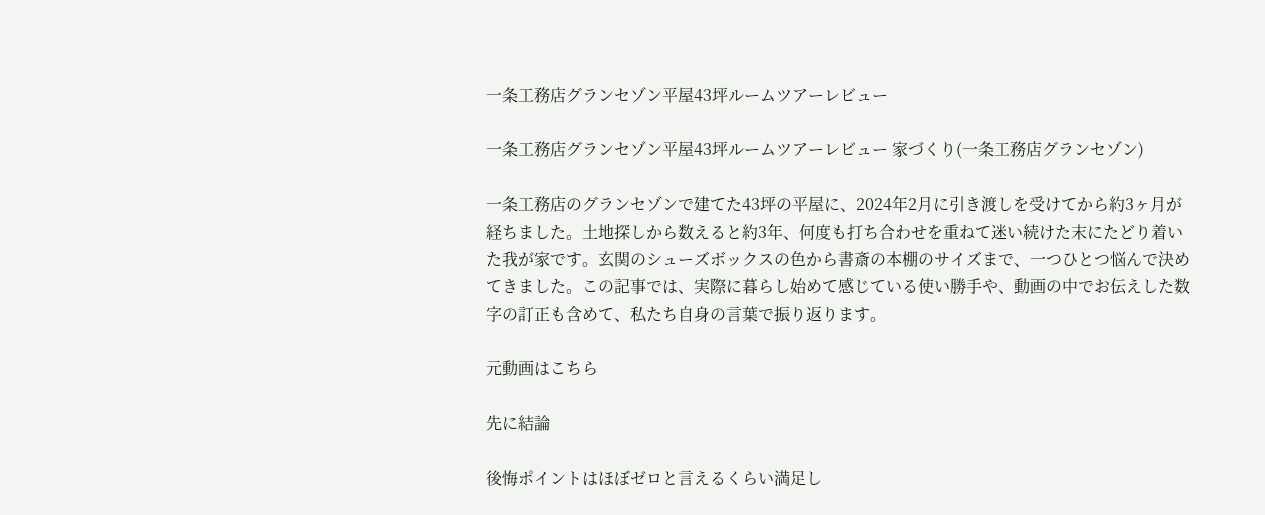一条工務店グランセゾン平屋43坪ルームツアーレビュー

一条工務店グランセゾン平屋43坪ルームツアーレビュー 家づくり(一条工務店グランセゾン)

一条工務店のグランセゾンで建てた43坪の平屋に、2024年2月に引き渡しを受けてから約3ヶ月が経ちました。土地探しから数えると約3年、何度も打ち合わせを重ねて迷い続けた末にたどり着いた我が家です。玄関のシューズボックスの色から書斎の本棚のサイズまで、一つひとつ悩んで決めてきました。この記事では、実際に暮らし始めて感じている使い勝手や、動画の中でお伝えした数字の訂正も含めて、私たち自身の言葉で振り返ります。

元動画はこちら

先に結論

後悔ポイントはほぼゼロと言えるくらい満足し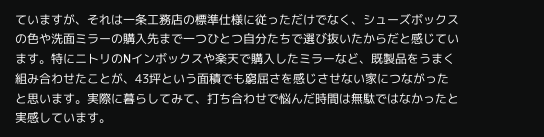ていますが、それは一条工務店の標準仕様に従っただけでなく、シューズボックスの色や洗面ミラーの購入先まで一つひとつ自分たちで選び抜いたからだと感じています。特にニトリのNインボックスや楽天で購入したミラーなど、既製品をうまく組み合わせたことが、43坪という面積でも窮屈さを感じさせない家につながったと思います。実際に暮らしてみて、打ち合わせで悩んだ時間は無駄ではなかったと実感しています。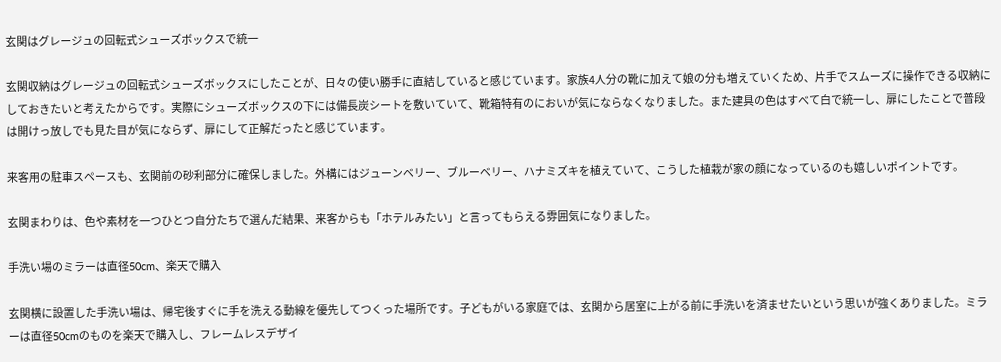玄関はグレージュの回転式シューズボックスで統一

玄関収納はグレージュの回転式シューズボックスにしたことが、日々の使い勝手に直結していると感じています。家族4人分の靴に加えて娘の分も増えていくため、片手でスムーズに操作できる収納にしておきたいと考えたからです。実際にシューズボックスの下には備長炭シートを敷いていて、靴箱特有のにおいが気にならなくなりました。また建具の色はすべて白で統一し、扉にしたことで普段は開けっ放しでも見た目が気にならず、扉にして正解だったと感じています。

来客用の駐車スペースも、玄関前の砂利部分に確保しました。外構にはジューンベリー、ブルーベリー、ハナミズキを植えていて、こうした植栽が家の顔になっているのも嬉しいポイントです。

玄関まわりは、色や素材を一つひとつ自分たちで選んだ結果、来客からも「ホテルみたい」と言ってもらえる雰囲気になりました。

手洗い場のミラーは直径50cm、楽天で購入

玄関横に設置した手洗い場は、帰宅後すぐに手を洗える動線を優先してつくった場所です。子どもがいる家庭では、玄関から居室に上がる前に手洗いを済ませたいという思いが強くありました。ミラーは直径50cmのものを楽天で購入し、フレームレスデザイ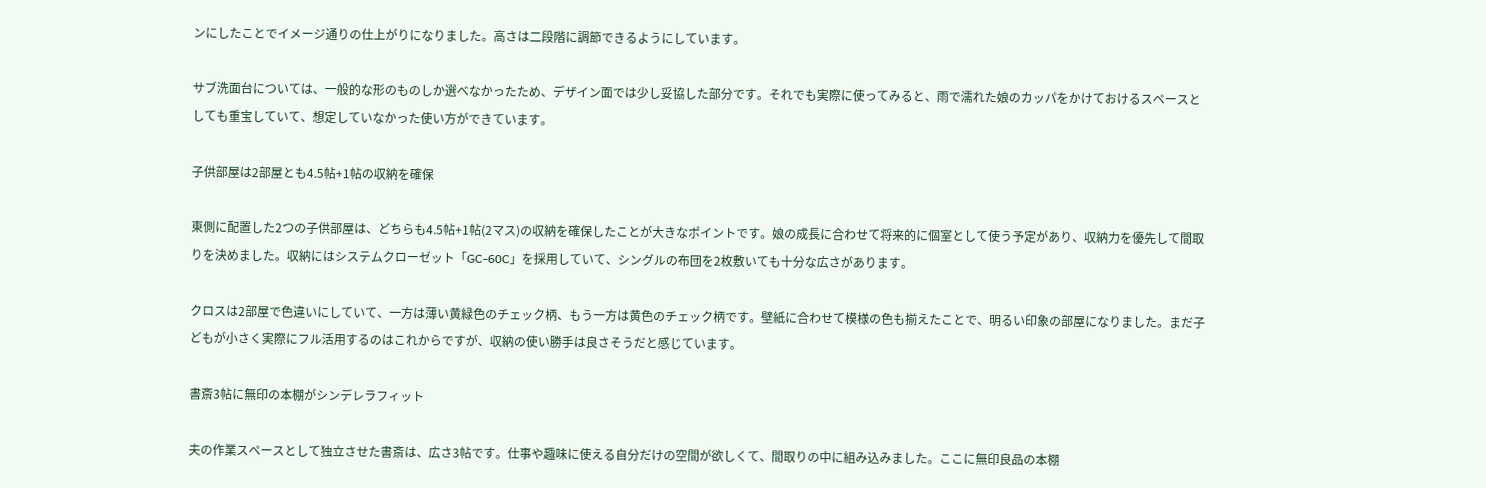ンにしたことでイメージ通りの仕上がりになりました。高さは二段階に調節できるようにしています。

サブ洗面台については、一般的な形のものしか選べなかったため、デザイン面では少し妥協した部分です。それでも実際に使ってみると、雨で濡れた娘のカッパをかけておけるスペースとしても重宝していて、想定していなかった使い方ができています。

子供部屋は2部屋とも4.5帖+1帖の収納を確保

東側に配置した2つの子供部屋は、どちらも4.5帖+1帖(2マス)の収納を確保したことが大きなポイントです。娘の成長に合わせて将来的に個室として使う予定があり、収納力を優先して間取りを決めました。収納にはシステムクローゼット「GC-60C」を採用していて、シングルの布団を2枚敷いても十分な広さがあります。

クロスは2部屋で色違いにしていて、一方は薄い黄緑色のチェック柄、もう一方は黄色のチェック柄です。壁紙に合わせて模様の色も揃えたことで、明るい印象の部屋になりました。まだ子どもが小さく実際にフル活用するのはこれからですが、収納の使い勝手は良さそうだと感じています。

書斎3帖に無印の本棚がシンデレラフィット

夫の作業スペースとして独立させた書斎は、広さ3帖です。仕事や趣味に使える自分だけの空間が欲しくて、間取りの中に組み込みました。ここに無印良品の本棚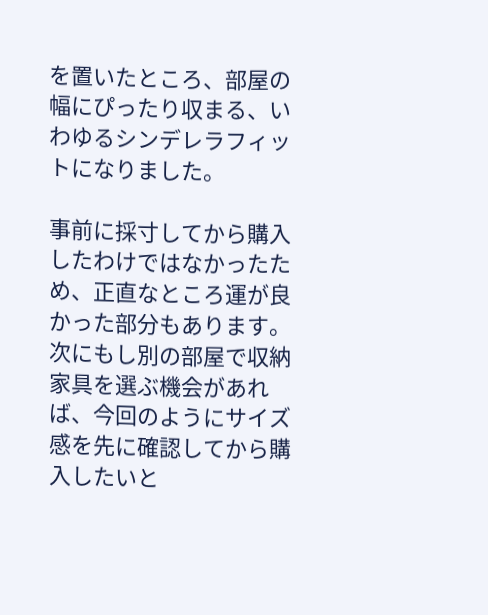を置いたところ、部屋の幅にぴったり収まる、いわゆるシンデレラフィットになりました。

事前に採寸してから購入したわけではなかったため、正直なところ運が良かった部分もあります。次にもし別の部屋で収納家具を選ぶ機会があれば、今回のようにサイズ感を先に確認してから購入したいと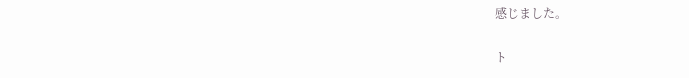感じました。

ト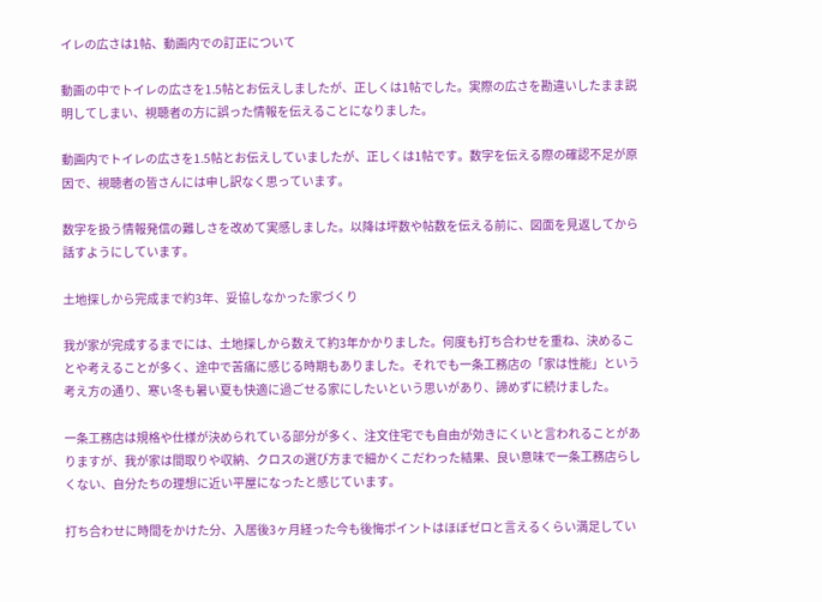イレの広さは1帖、動画内での訂正について

動画の中でトイレの広さを1.5帖とお伝えしましたが、正しくは1帖でした。実際の広さを勘違いしたまま説明してしまい、視聴者の方に誤った情報を伝えることになりました。

動画内でトイレの広さを1.5帖とお伝えしていましたが、正しくは1帖です。数字を伝える際の確認不足が原因で、視聴者の皆さんには申し訳なく思っています。

数字を扱う情報発信の難しさを改めて実感しました。以降は坪数や帖数を伝える前に、図面を見返してから話すようにしています。

土地探しから完成まで約3年、妥協しなかった家づくり

我が家が完成するまでには、土地探しから数えて約3年かかりました。何度も打ち合わせを重ね、決めることや考えることが多く、途中で苦痛に感じる時期もありました。それでも一条工務店の「家は性能」という考え方の通り、寒い冬も暑い夏も快適に過ごせる家にしたいという思いがあり、諦めずに続けました。

一条工務店は規格や仕様が決められている部分が多く、注文住宅でも自由が効きにくいと言われることがありますが、我が家は間取りや収納、クロスの選び方まで細かくこだわった結果、良い意味で一条工務店らしくない、自分たちの理想に近い平屋になったと感じています。

打ち合わせに時間をかけた分、入居後3ヶ月経った今も後悔ポイントはほぼゼロと言えるくらい満足してい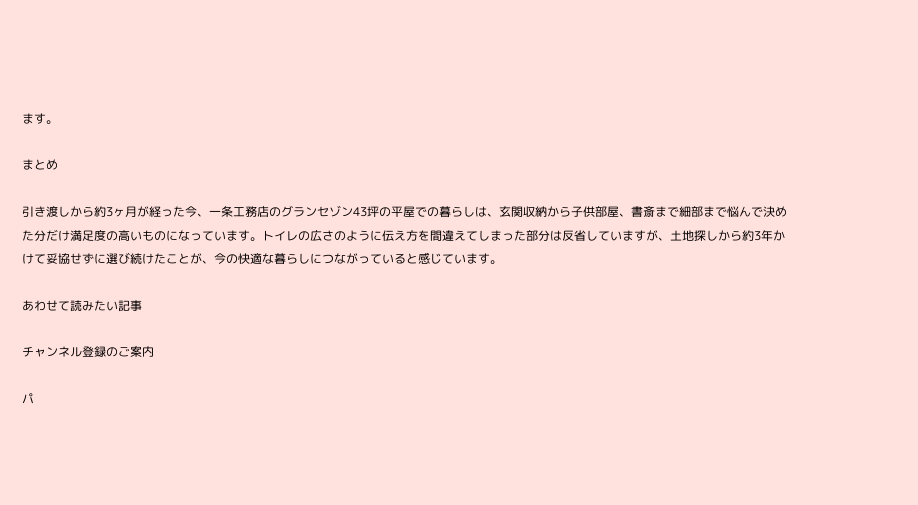ます。

まとめ

引き渡しから約3ヶ月が経った今、一条工務店のグランセゾン43坪の平屋での暮らしは、玄関収納から子供部屋、書斎まで細部まで悩んで決めた分だけ満足度の高いものになっています。トイレの広さのように伝え方を間違えてしまった部分は反省していますが、土地探しから約3年かけて妥協せずに選び続けたことが、今の快適な暮らしにつながっていると感じています。

あわせて読みたい記事

チャンネル登録のご案内

パ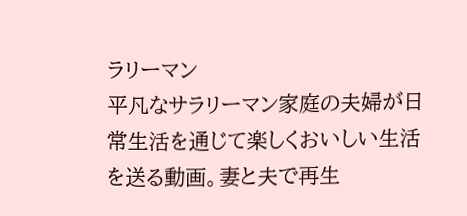ラリーマン
平凡なサラリーマン家庭の夫婦が日常生活を通じて楽しくおいしい生活を送る動画。妻と夫で再生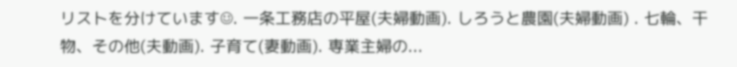リストを分けています☺. 一条工務店の平屋(夫婦動画). しろうと農園(夫婦動画) . 七輪、干物、その他(夫動画). 子育て(妻動画). 専業主婦の...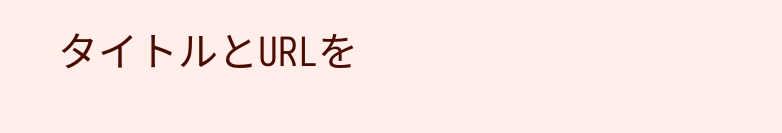タイトルとURLを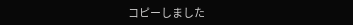コピーしました